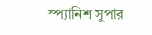স্প্যানিশ সুপার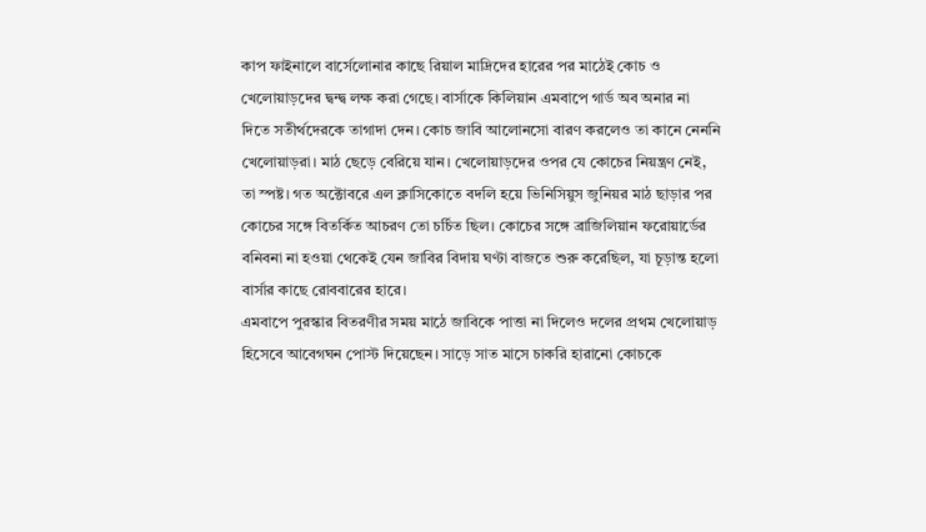কাপ ফাইনালে বার্সেলোনার কাছে রিয়াল মাদ্রিদের হারের পর মাঠেই কোচ ও খেলোয়াড়দের দ্বন্দ্ব লক্ষ করা গেছে। বার্সাকে কিলিয়ান এমবাপে গার্ড অব অনার না দিতে সতীর্থদেরকে তাগাদা দেন। কোচ জাবি আলোনসো বারণ করলেও তা কানে নেননি খেলোয়াড়রা। মাঠ ছেড়ে বেরিয়ে যান। খেলোয়াড়দের ওপর যে কোচের নিয়ন্ত্রণ নেই, তা স্পষ্ট। গত অক্টোবরে এল ক্লাসিকোতে বদলি হয়ে ভিনিসিয়ুস জুনিয়র মাঠ ছাড়ার পর কোচের সঙ্গে বিতর্কিত আচরণ তো চর্চিত ছিল। কোচের সঙ্গে ব্রাজিলিয়ান ফরোয়ার্ডের বনিবনা না হওয়া থেকেই যেন জাবির বিদায় ঘণ্টা বাজতে শুরু করেছিল, যা চূড়ান্ত হলো বার্সার কাছে রোববারের হারে।
এমবাপে পুরস্কার বিতরণীর সময় মাঠে জাবিকে পাত্তা না দিলেও দলের প্রথম খেলোয়াড় হিসেবে আবেগঘন পোস্ট দিয়েছেন। সাড়ে সাত মাসে চাকরি হারানো কোচকে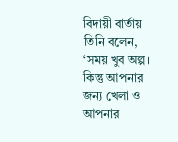বিদায়ী বার্তায় তিনি বলেন, ‘সময় খুব অল্প। কিন্তু আপনার জন্য খেলা ও আপনার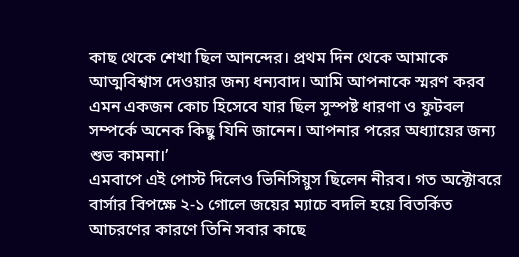কাছ থেকে শেখা ছিল আনন্দের। প্রথম দিন থেকে আমাকে আত্মবিশ্বাস দেওয়ার জন্য ধন্যবাদ। আমি আপনাকে স্মরণ করব এমন একজন কোচ হিসেবে যার ছিল সুস্পষ্ট ধারণা ও ফুটবল সম্পর্কে অনেক কিছু যিনি জানেন। আপনার পরের অধ্যায়ের জন্য শুভ কামনা।’
এমবাপে এই পোস্ট দিলেও ভিনিসিয়ুস ছিলেন নীরব। গত অক্টোবরে বার্সার বিপক্ষে ২-১ গোলে জয়ের ম্যাচে বদলি হয়ে বিতর্কিত আচরণের কারণে তিনি সবার কাছে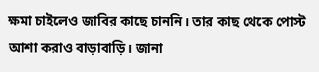ক্ষমা চাইলেও জাবির কাছে চাননি। তার কাছ থেকে পোস্ট আশা করাও বাড়াবাড়ি। জানা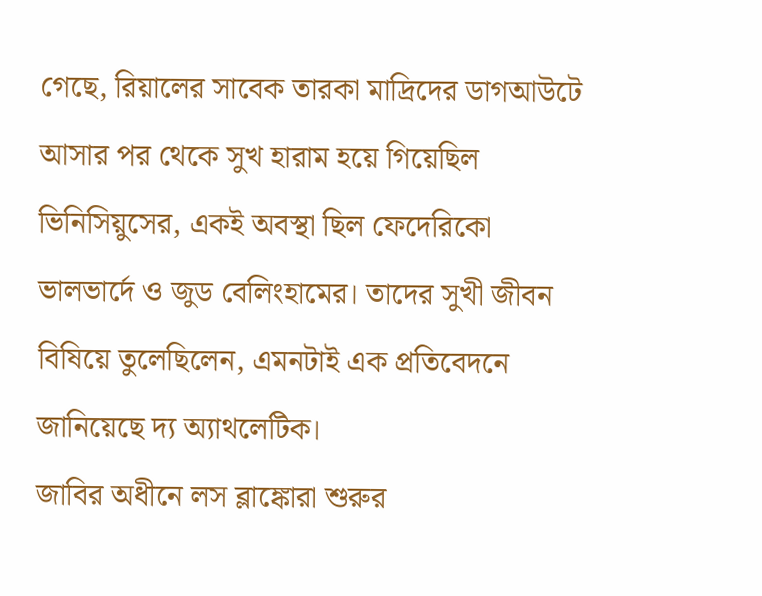গেছে, রিয়ালের সাবেক তারকা মাদ্রিদের ডাগআউটে আসার পর থেকে সুখ হারাম হয়ে গিয়েছিল ভিনিসিয়ুসের, একই অবস্থা ছিল ফেদেরিকো ভালভার্দে ও জুড বেলিংহামের। তাদের সুখী জীবন বিষিয়ে তুলেছিলেন, এমনটাই এক প্রতিবেদনে জানিয়েছে দ্য অ্যাথলেটিক।
জাবির অধীনে লস ব্লাঙ্কোরা শুরুর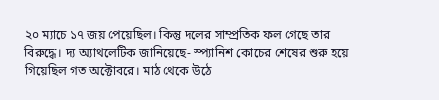২০ ম্যাচে ১৭ জয় পেয়েছিল। কিন্তু দলের সাম্প্রতিক ফল গেছে তার বিরুদ্ধে। দ্য অ্যাথলেটিক জানিয়েছে- স্প্যানিশ কোচের শেষের শুরু হয়ে গিয়েছিল গত অক্টোবরে। মাঠ থেকে উঠে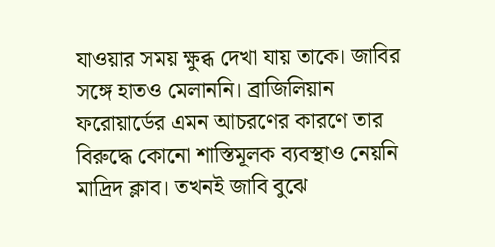যাওয়ার সময় ক্ষুব্ধ দেখা যায় তাকে। জাবির সঙ্গে হাতও মেলাননি। ব্রাজিলিয়ান ফরোয়ার্ডের এমন আচরণের কারণে তার বিরুদ্ধে কোনো শাস্তিমূলক ব্যবস্থাও নেয়নি মাদ্রিদ ক্লাব। তখনই জাবি বুঝে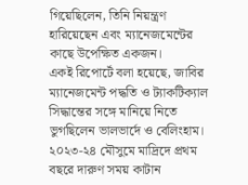গিয়েছিলেন, তিনি নিয়ন্ত্রণ হারিয়েছেন এবং ম্যানেজমেন্টের কাছে উপেক্ষিত একজন।
একই রিপোর্টে বলা হয়েছে, জাবির ম্যানেজমেন্ট পদ্ধতি ও ট্যাকটিক্যাল সিদ্ধান্তের সঙ্গে মানিয়ে নিতে ভুগছিলেন ভালভার্দে ও বেলিংহাম। ২০২৩-২৪ মৌসুমে মাদ্রিদে প্রথম বছরে দারুণ সময় কাটান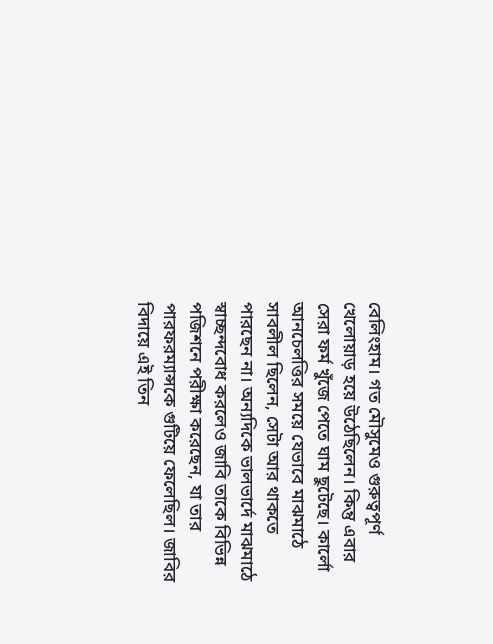বেলিংহাম। গত মৌসুমেও গুরুত্বপূর্ণ খেলোয়াড় হয়ে উঠেছিলেন। কিন্তু এবার সেরা ফর্ম খুঁজে পেতে ঘাম ছুটেছে। কার্লো আনচেলত্তির সময়ে যেভাবে মাঝমাঠে সাবলীল ছিলেন, সেটা আর থাকতে পারছেন না। অন্যদিকে ভালভার্দে মাঝমাঠে স্বাচ্ছন্দবোধ করলেও জাবি তাকে বিভিন্ন পজিশনে পরীক্ষা করেছেন, যা তার পারফরম্যান্সকে গুটিয়ে ফেলেছিল। জাবির বিদায়ে এই তিন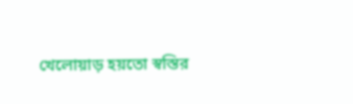খেলোয়াড় হয়তো স্বস্তির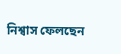নিশ্বাস ফেলছেন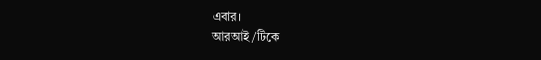এবার।
আরআই/টিকে